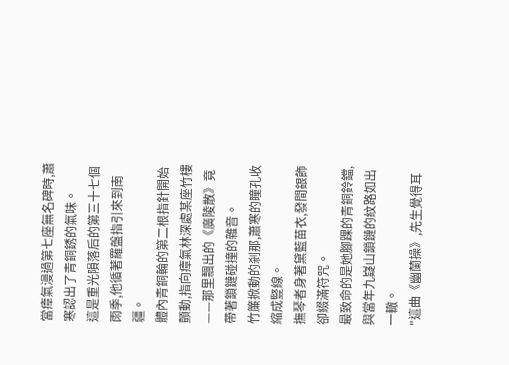當瘴氣漫過第七座無名碑時,蕭寒認出了青銅銹的氣味。
這是重光隕落后的第三十七個雨季,他循著羅盤指引來到南疆。
體內青銅輪的第二根指針開始顫動,指向瘴氣林深處某座竹樓——那里飄出的《廣陵散》竟帶著鎖鏈碰撞的雜音。
竹簾掀動的剎那,蕭寒的瞳孔收縮成豎線。
撫琴者身著黛藍苗衣,發間銀飾卻綴滿符咒。
最致命的是她腳踝的青銅鈴鐺,與當年九嶷山鎖鏈的紋路如出一轍。
"這曲《幽蘭操》,先生覺得耳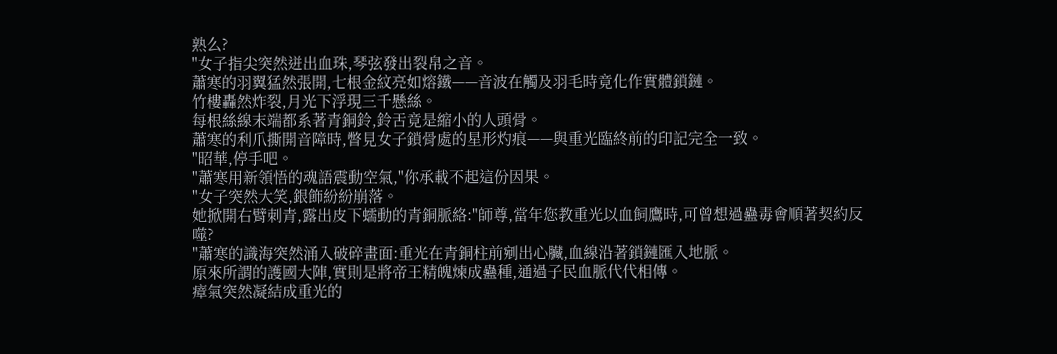熟么?
"女子指尖突然迸出血珠,琴弦發出裂帛之音。
蕭寒的羽翼猛然張開,七根金紋亮如熔鐵——音波在觸及羽毛時竟化作實體鎖鏈。
竹樓轟然炸裂,月光下浮現三千懸絲。
每根絲線末端都系著青銅鈴,鈴舌竟是縮小的人頭骨。
蕭寒的利爪撕開音障時,瞥見女子鎖骨處的星形灼痕——與重光臨終前的印記完全一致。
"昭華,停手吧。
"蕭寒用新領悟的魂語震動空氣,"你承載不起這份因果。
"女子突然大笑,銀飾紛紛崩落。
她掀開右臂刺青,露出皮下蠕動的青銅脈絡:"師尊,當年您教重光以血飼鷹時,可曾想過蠱毒會順著契約反噬?
"蕭寒的識海突然涌入破碎畫面:重光在青銅柱前剜出心臟,血線沿著鎖鏈匯入地脈。
原來所謂的護國大陣,實則是將帝王精魄煉成蠱種,通過子民血脈代代相傳。
瘴氣突然凝結成重光的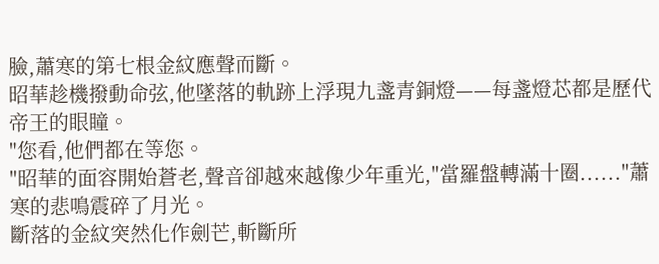臉,蕭寒的第七根金紋應聲而斷。
昭華趁機撥動命弦,他墜落的軌跡上浮現九盞青銅燈——每盞燈芯都是歷代帝王的眼瞳。
"您看,他們都在等您。
"昭華的面容開始蒼老,聲音卻越來越像少年重光,"當羅盤轉滿十圈......"蕭寒的悲鳴震碎了月光。
斷落的金紋突然化作劍芒,斬斷所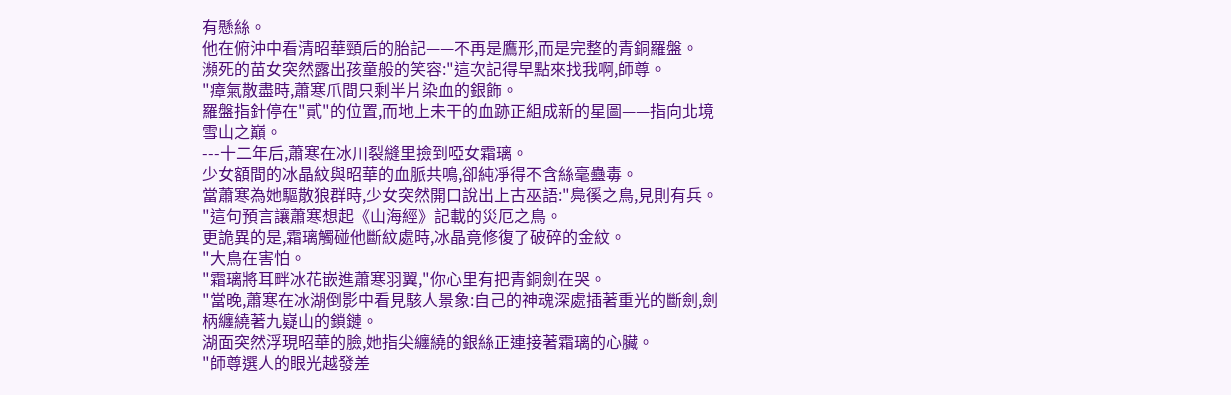有懸絲。
他在俯沖中看清昭華頸后的胎記——不再是鷹形,而是完整的青銅羅盤。
瀕死的苗女突然露出孩童般的笑容:"這次記得早點來找我啊,師尊。
"瘴氣散盡時,蕭寒爪間只剩半片染血的銀飾。
羅盤指針停在"貳"的位置,而地上未干的血跡正組成新的星圖——指向北境雪山之巔。
---十二年后,蕭寒在冰川裂縫里撿到啞女霜璃。
少女額間的冰晶紋與昭華的血脈共鳴,卻純凈得不含絲毫蠱毒。
當蕭寒為她驅散狼群時,少女突然開口說出上古巫語:"鳧徯之鳥,見則有兵。
"這句預言讓蕭寒想起《山海經》記載的災厄之鳥。
更詭異的是,霜璃觸碰他斷紋處時,冰晶竟修復了破碎的金紋。
"大鳥在害怕。
"霜璃將耳畔冰花嵌進蕭寒羽翼,"你心里有把青銅劍在哭。
"當晚,蕭寒在冰湖倒影中看見駭人景象:自己的神魂深處插著重光的斷劍,劍柄纏繞著九嶷山的鎖鏈。
湖面突然浮現昭華的臉,她指尖纏繞的銀絲正連接著霜璃的心臟。
"師尊選人的眼光越發差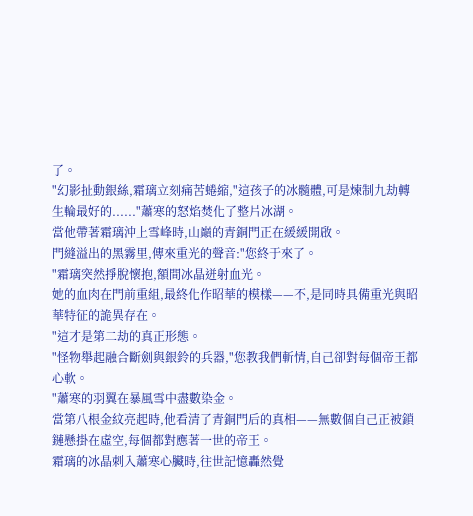了。
"幻影扯動銀絲,霜璃立刻痛苦蜷縮,"這孩子的冰髓體,可是煉制九劫轉生輪最好的......"蕭寒的怒焰焚化了整片冰湖。
當他帶著霜璃沖上雪峰時,山巔的青銅門正在緩緩開啟。
門縫溢出的黑霧里,傳來重光的聲音:"您終于來了。
"霜璃突然掙脫懷抱,額間冰晶迸射血光。
她的血肉在門前重組,最終化作昭華的模樣——不,是同時具備重光與昭華特征的詭異存在。
"這才是第二劫的真正形態。
"怪物舉起融合斷劍與銀鈴的兵器,"您教我們斬情,自己卻對每個帝王都心軟。
"蕭寒的羽翼在暴風雪中盡數染金。
當第八根金紋亮起時,他看清了青銅門后的真相——無數個自己正被鎖鏈懸掛在虛空,每個都對應著一世的帝王。
霜璃的冰晶刺入蕭寒心臟時,往世記憶轟然覺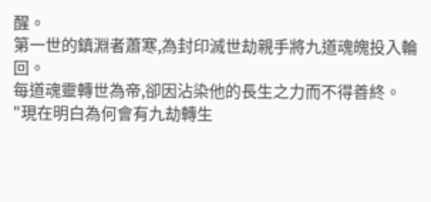醒。
第一世的鎮淵者蕭寒,為封印滅世劫親手將九道魂魄投入輪回。
每道魂靈轉世為帝,卻因沾染他的長生之力而不得善終。
"現在明白為何會有九劫轉生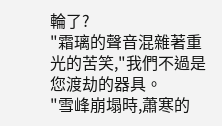輪了?
"霜璃的聲音混雜著重光的苦笑,"我們不過是您渡劫的器具。
"雪峰崩塌時,蕭寒的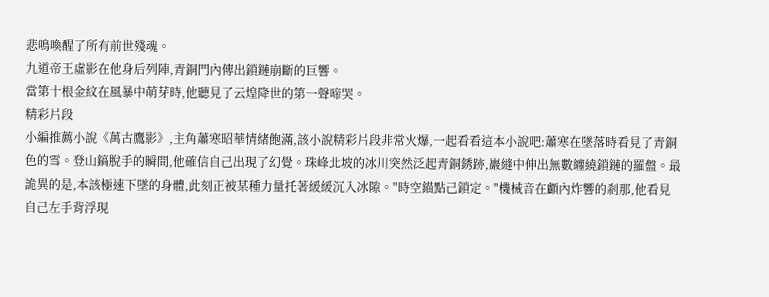悲鳴喚醒了所有前世殘魂。
九道帝王虛影在他身后列陣,青銅門內傳出鎖鏈崩斷的巨響。
當第十根金紋在風暴中萌芽時,他聽見了云煌降世的第一聲啼哭。
精彩片段
小編推薦小說《萬古鷹影》,主角蕭寒昭華情緒飽滿,該小說精彩片段非常火爆,一起看看這本小說吧:蕭寒在墜落時看見了青銅色的雪。登山鎬脫手的瞬間,他確信自己出現了幻覺。珠峰北坡的冰川突然泛起青銅銹跡,巖縫中伸出無數纏繞鎖鏈的羅盤。最詭異的是,本該極速下墜的身體,此刻正被某種力量托著緩緩沉入冰隙。"時空錨點己鎖定。"機械音在顱內炸響的剎那,他看見自己左手背浮現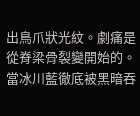出鳥爪狀光紋。劇痛是從脊梁骨裂變開始的。當冰川藍徹底被黑暗吞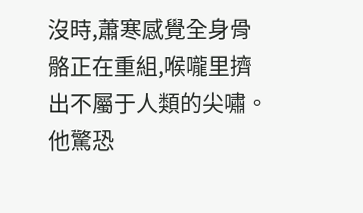沒時,蕭寒感覺全身骨骼正在重組,喉嚨里擠出不屬于人類的尖嘯。他驚恐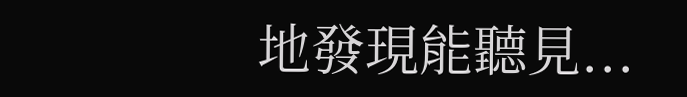地發現能聽見...